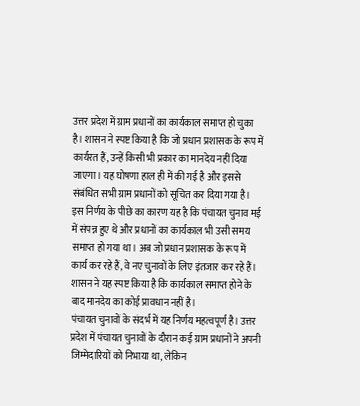उत्तर प्रदेश में ग्राम प्रधानों का कार्यकाल समाप्त हो चुका है। शासन ने स्पष्ट किया है कि जो प्रधान प्रशासक के रूप में कार्यरत हैं, उन्हें किसी भी प्रकार का मानदेय नहीं दिया जाएगा। यह घोषणा हाल ही में की गई है और इससे संबंधित सभी ग्राम प्रधानों को सूचित कर दिया गया है।
इस निर्णय के पीछे का कारण यह है कि पंचायत चुनाव मई में संपन्न हुए थे और प्रधानों का कार्यकाल भी उसी समय समाप्त हो गया था। अब जो प्रधान प्रशासक के रूप में कार्य कर रहे हैं, वे नए चुनावों के लिए इंतजार कर रहे हैं। शासन ने यह स्पष्ट किया है कि कार्यकाल समाप्त होने के बाद मानदेय का कोई प्रावधान नहीं है।
पंचायत चुनावों के संदर्भ में यह निर्णय महत्वपूर्ण है। उत्तर प्रदेश में पंचायत चुनावों के दौरान कई ग्राम प्रधानों ने अपनी जिम्मेदारियों को निभाया था, लेकिन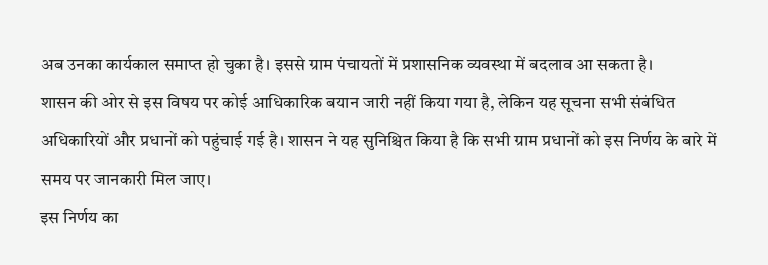अब उनका कार्यकाल समाप्त हो चुका है। इससे ग्राम पंचायतों में प्रशासनिक व्यवस्था में बदलाव आ सकता है।
शासन की ओर से इस विषय पर कोई आधिकारिक बयान जारी नहीं किया गया है, लेकिन यह सूचना सभी संबंधित अधिकारियों और प्रधानों को पहुंचाई गई है। शासन ने यह सुनिश्चित किया है कि सभी ग्राम प्रधानों को इस निर्णय के बारे में समय पर जानकारी मिल जाए।
इस निर्णय का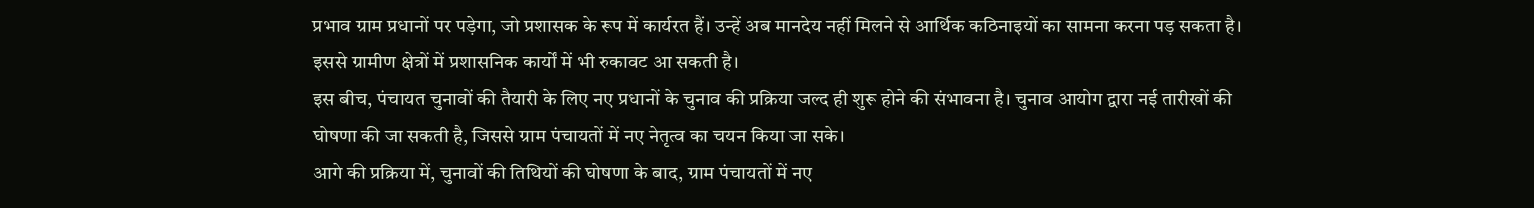प्रभाव ग्राम प्रधानों पर पड़ेगा, जो प्रशासक के रूप में कार्यरत हैं। उन्हें अब मानदेय नहीं मिलने से आर्थिक कठिनाइयों का सामना करना पड़ सकता है। इससे ग्रामीण क्षेत्रों में प्रशासनिक कार्यों में भी रुकावट आ सकती है।
इस बीच, पंचायत चुनावों की तैयारी के लिए नए प्रधानों के चुनाव की प्रक्रिया जल्द ही शुरू होने की संभावना है। चुनाव आयोग द्वारा नई तारीखों की घोषणा की जा सकती है, जिससे ग्राम पंचायतों में नए नेतृत्व का चयन किया जा सके।
आगे की प्रक्रिया में, चुनावों की तिथियों की घोषणा के बाद, ग्राम पंचायतों में नए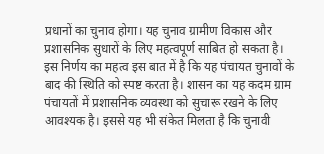प्रधानों का चुनाव होगा। यह चुनाव ग्रामीण विकास और प्रशासनिक सुधारों के लिए महत्वपूर्ण साबित हो सकता है।
इस निर्णय का महत्व इस बात में है कि यह पंचायत चुनावों के बाद की स्थिति को स्पष्ट करता है। शासन का यह कदम ग्राम पंचायतों में प्रशासनिक व्यवस्था को सुचारू रखने के लिए आवश्यक है। इससे यह भी संकेत मिलता है कि चुनावी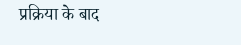प्रक्रिया के बाद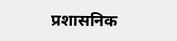प्रशासनिक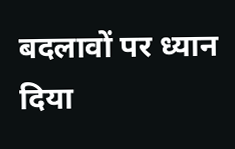बदलावों पर ध्यान दिया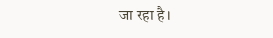जा रहा है।